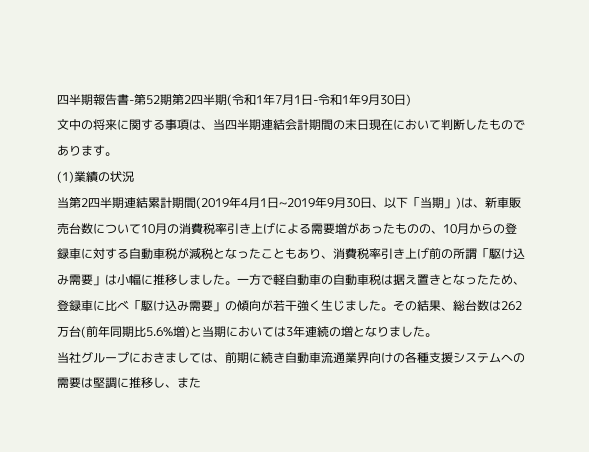四半期報告書-第52期第2四半期(令和1年7月1日-令和1年9月30日)
文中の将来に関する事項は、当四半期連結会計期間の末日現在において判断したものであります。
(1)業績の状況
当第2四半期連結累計期間(2019年4月1日~2019年9月30日、以下「当期」)は、新車販売台数について10月の消費税率引き上げによる需要増があったものの、10月からの登録車に対する自動車税が減税となったこともあり、消費税率引き上げ前の所謂「駆け込み需要」は小幅に推移しました。一方で軽自動車の自動車税は据え置きとなったため、登録車に比べ「駆け込み需要」の傾向が若干強く生じました。その結果、総台数は262万台(前年同期比5.6%増)と当期においては3年連続の増となりました。
当社グループにおきましては、前期に続き自動車流通業界向けの各種支援システムへの需要は堅調に推移し、また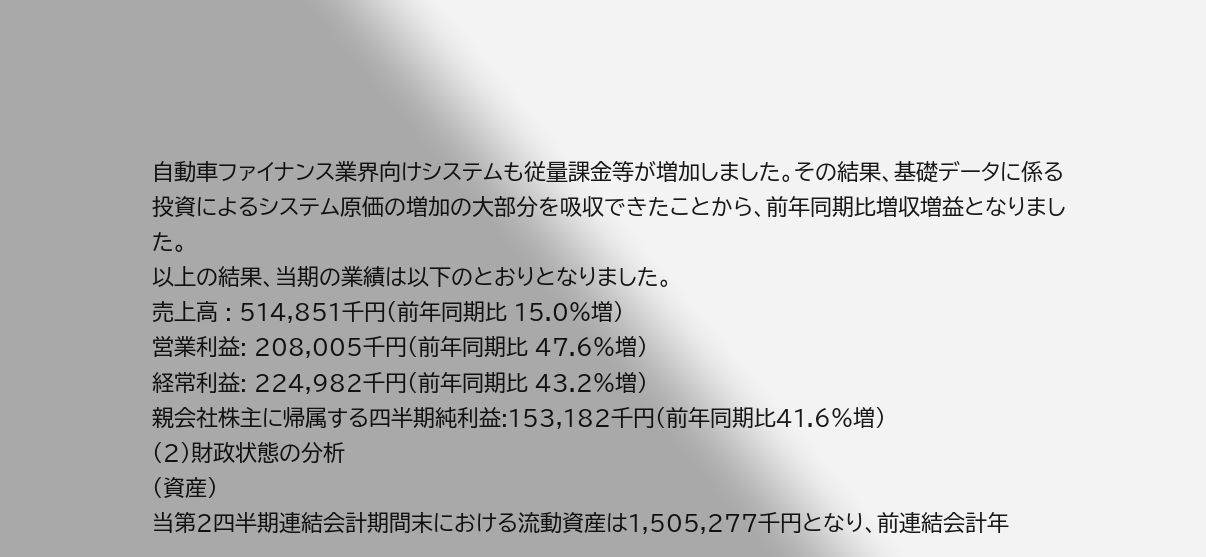自動車ファイナンス業界向けシステムも従量課金等が増加しました。その結果、基礎データに係る投資によるシステム原価の増加の大部分を吸収できたことから、前年同期比増収増益となりました。
以上の結果、当期の業績は以下のとおりとなりました。
売上高 : 514,851千円(前年同期比 15.0%増)
営業利益: 208,005千円(前年同期比 47.6%増)
経常利益: 224,982千円(前年同期比 43.2%増)
親会社株主に帰属する四半期純利益:153,182千円(前年同期比41.6%増)
(2)財政状態の分析
(資産)
当第2四半期連結会計期間末における流動資産は1,505,277千円となり、前連結会計年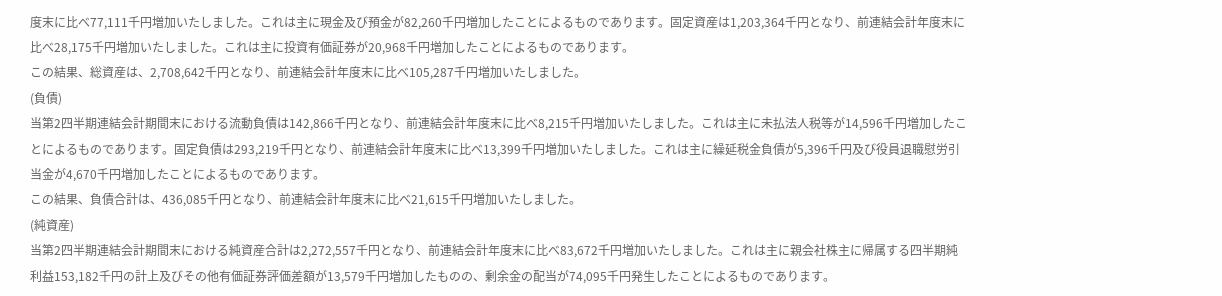度末に比べ77,111千円増加いたしました。これは主に現金及び預金が82,260千円増加したことによるものであります。固定資産は1,203,364千円となり、前連結会計年度末に比べ28,175千円増加いたしました。これは主に投資有価証券が20,968千円増加したことによるものであります。
この結果、総資産は、2,708,642千円となり、前連結会計年度末に比べ105,287千円増加いたしました。
(負債)
当第2四半期連結会計期間末における流動負債は142,866千円となり、前連結会計年度末に比べ8,215千円増加いたしました。これは主に未払法人税等が14,596千円増加したことによるものであります。固定負債は293,219千円となり、前連結会計年度末に比べ13,399千円増加いたしました。これは主に繰延税金負債が5,396千円及び役員退職慰労引当金が4,670千円増加したことによるものであります。
この結果、負債合計は、436,085千円となり、前連結会計年度末に比べ21,615千円増加いたしました。
(純資産)
当第2四半期連結会計期間末における純資産合計は2,272,557千円となり、前連結会計年度末に比べ83,672千円増加いたしました。これは主に親会社株主に帰属する四半期純利益153,182千円の計上及びその他有価証券評価差額が13,579千円増加したものの、剰余金の配当が74,095千円発生したことによるものであります。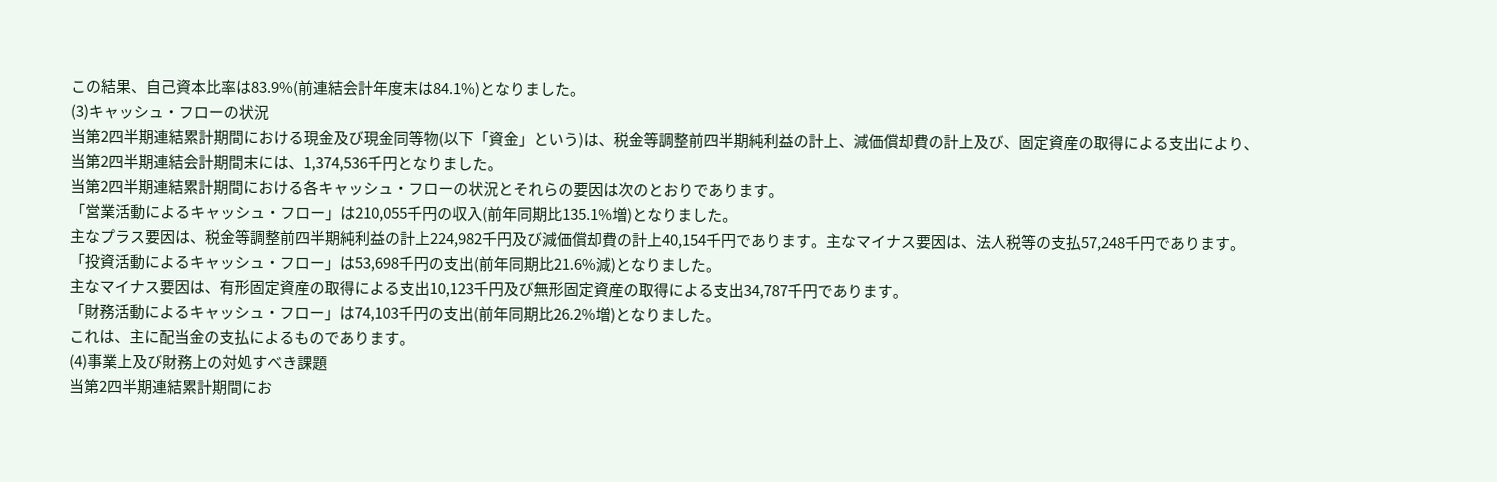この結果、自己資本比率は83.9%(前連結会計年度末は84.1%)となりました。
(3)キャッシュ・フローの状況
当第2四半期連結累計期間における現金及び現金同等物(以下「資金」という)は、税金等調整前四半期純利益の計上、減価償却費の計上及び、固定資産の取得による支出により、当第2四半期連結会計期間末には、1,374,536千円となりました。
当第2四半期連結累計期間における各キャッシュ・フローの状況とそれらの要因は次のとおりであります。
「営業活動によるキャッシュ・フロー」は210,055千円の収入(前年同期比135.1%増)となりました。
主なプラス要因は、税金等調整前四半期純利益の計上224,982千円及び減価償却費の計上40,154千円であります。主なマイナス要因は、法人税等の支払57,248千円であります。
「投資活動によるキャッシュ・フロー」は53,698千円の支出(前年同期比21.6%減)となりました。
主なマイナス要因は、有形固定資産の取得による支出10,123千円及び無形固定資産の取得による支出34,787千円であります。
「財務活動によるキャッシュ・フロー」は74,103千円の支出(前年同期比26.2%増)となりました。
これは、主に配当金の支払によるものであります。
(4)事業上及び財務上の対処すべき課題
当第2四半期連結累計期間にお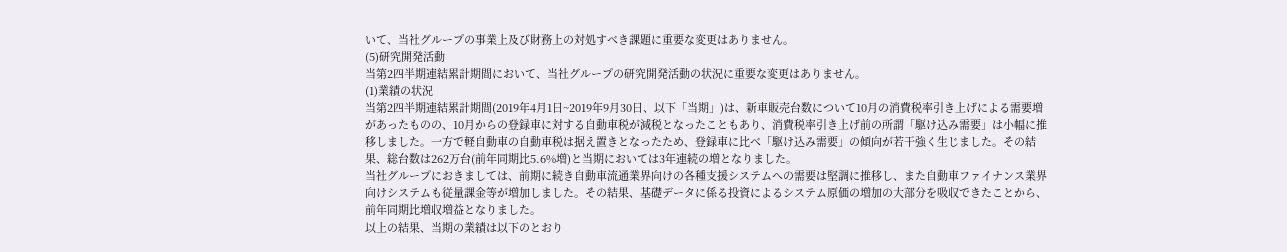いて、当社グループの事業上及び財務上の対処すべき課題に重要な変更はありません。
(5)研究開発活動
当第2四半期連結累計期間において、当社グループの研究開発活動の状況に重要な変更はありません。
(1)業績の状況
当第2四半期連結累計期間(2019年4月1日~2019年9月30日、以下「当期」)は、新車販売台数について10月の消費税率引き上げによる需要増があったものの、10月からの登録車に対する自動車税が減税となったこともあり、消費税率引き上げ前の所謂「駆け込み需要」は小幅に推移しました。一方で軽自動車の自動車税は据え置きとなったため、登録車に比べ「駆け込み需要」の傾向が若干強く生じました。その結果、総台数は262万台(前年同期比5.6%増)と当期においては3年連続の増となりました。
当社グループにおきましては、前期に続き自動車流通業界向けの各種支援システムへの需要は堅調に推移し、また自動車ファイナンス業界向けシステムも従量課金等が増加しました。その結果、基礎データに係る投資によるシステム原価の増加の大部分を吸収できたことから、前年同期比増収増益となりました。
以上の結果、当期の業績は以下のとおり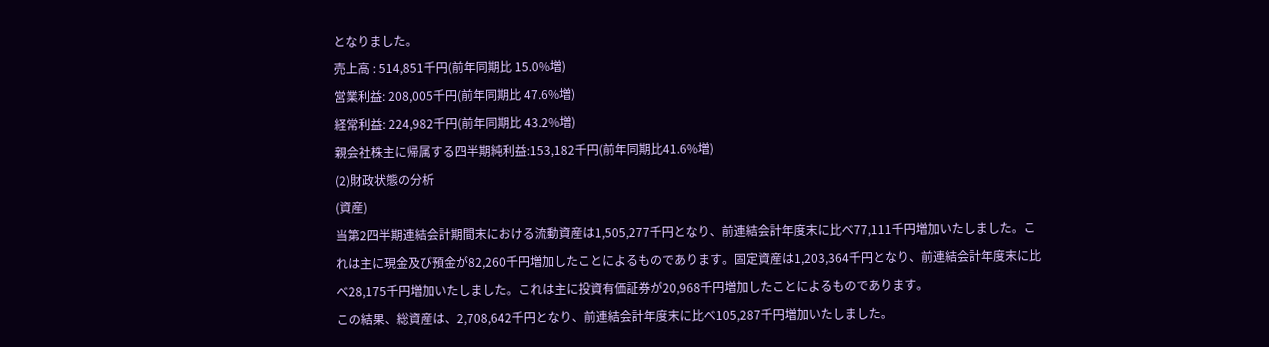となりました。
売上高 : 514,851千円(前年同期比 15.0%増)
営業利益: 208,005千円(前年同期比 47.6%増)
経常利益: 224,982千円(前年同期比 43.2%増)
親会社株主に帰属する四半期純利益:153,182千円(前年同期比41.6%増)
(2)財政状態の分析
(資産)
当第2四半期連結会計期間末における流動資産は1,505,277千円となり、前連結会計年度末に比べ77,111千円増加いたしました。これは主に現金及び預金が82,260千円増加したことによるものであります。固定資産は1,203,364千円となり、前連結会計年度末に比べ28,175千円増加いたしました。これは主に投資有価証券が20,968千円増加したことによるものであります。
この結果、総資産は、2,708,642千円となり、前連結会計年度末に比べ105,287千円増加いたしました。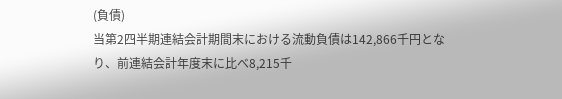(負債)
当第2四半期連結会計期間末における流動負債は142,866千円となり、前連結会計年度末に比べ8,215千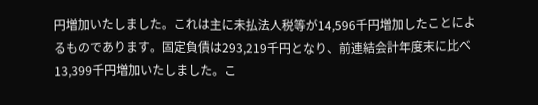円増加いたしました。これは主に未払法人税等が14,596千円増加したことによるものであります。固定負債は293,219千円となり、前連結会計年度末に比べ13,399千円増加いたしました。こ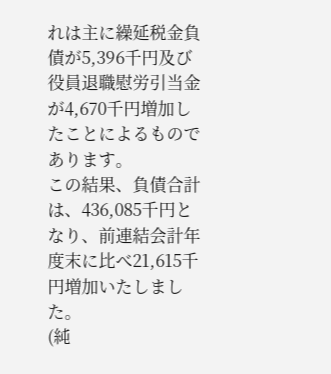れは主に繰延税金負債が5,396千円及び役員退職慰労引当金が4,670千円増加したことによるものであります。
この結果、負債合計は、436,085千円となり、前連結会計年度末に比べ21,615千円増加いたしました。
(純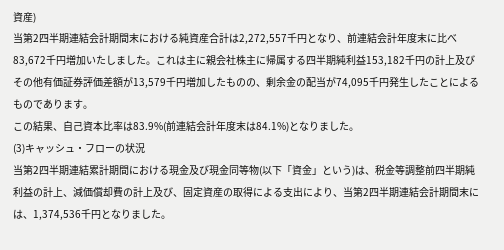資産)
当第2四半期連結会計期間末における純資産合計は2,272,557千円となり、前連結会計年度末に比べ83,672千円増加いたしました。これは主に親会社株主に帰属する四半期純利益153,182千円の計上及びその他有価証券評価差額が13,579千円増加したものの、剰余金の配当が74,095千円発生したことによるものであります。
この結果、自己資本比率は83.9%(前連結会計年度末は84.1%)となりました。
(3)キャッシュ・フローの状況
当第2四半期連結累計期間における現金及び現金同等物(以下「資金」という)は、税金等調整前四半期純利益の計上、減価償却費の計上及び、固定資産の取得による支出により、当第2四半期連結会計期間末には、1,374,536千円となりました。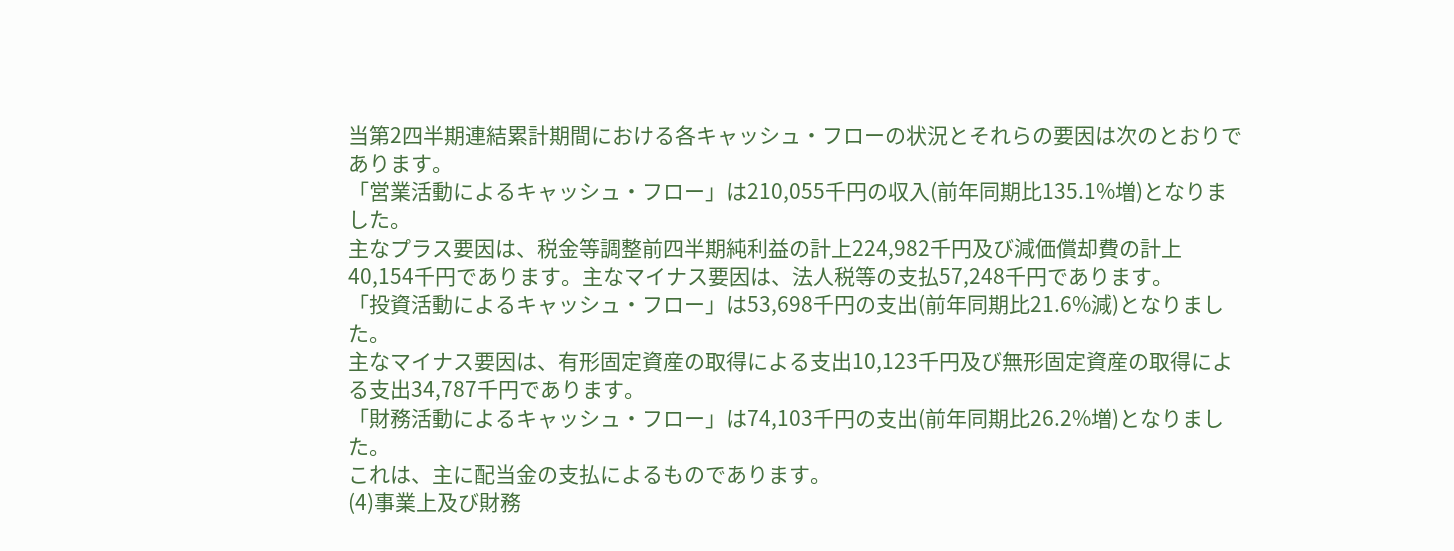当第2四半期連結累計期間における各キャッシュ・フローの状況とそれらの要因は次のとおりであります。
「営業活動によるキャッシュ・フロー」は210,055千円の収入(前年同期比135.1%増)となりました。
主なプラス要因は、税金等調整前四半期純利益の計上224,982千円及び減価償却費の計上40,154千円であります。主なマイナス要因は、法人税等の支払57,248千円であります。
「投資活動によるキャッシュ・フロー」は53,698千円の支出(前年同期比21.6%減)となりました。
主なマイナス要因は、有形固定資産の取得による支出10,123千円及び無形固定資産の取得による支出34,787千円であります。
「財務活動によるキャッシュ・フロー」は74,103千円の支出(前年同期比26.2%増)となりました。
これは、主に配当金の支払によるものであります。
(4)事業上及び財務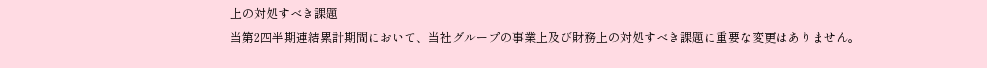上の対処すべき課題
当第2四半期連結累計期間において、当社グループの事業上及び財務上の対処すべき課題に重要な変更はありません。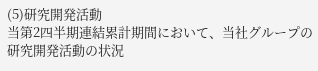(5)研究開発活動
当第2四半期連結累計期間において、当社グループの研究開発活動の状況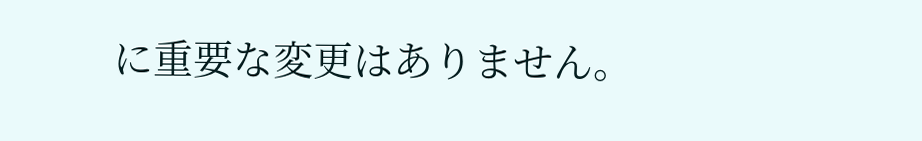に重要な変更はありません。